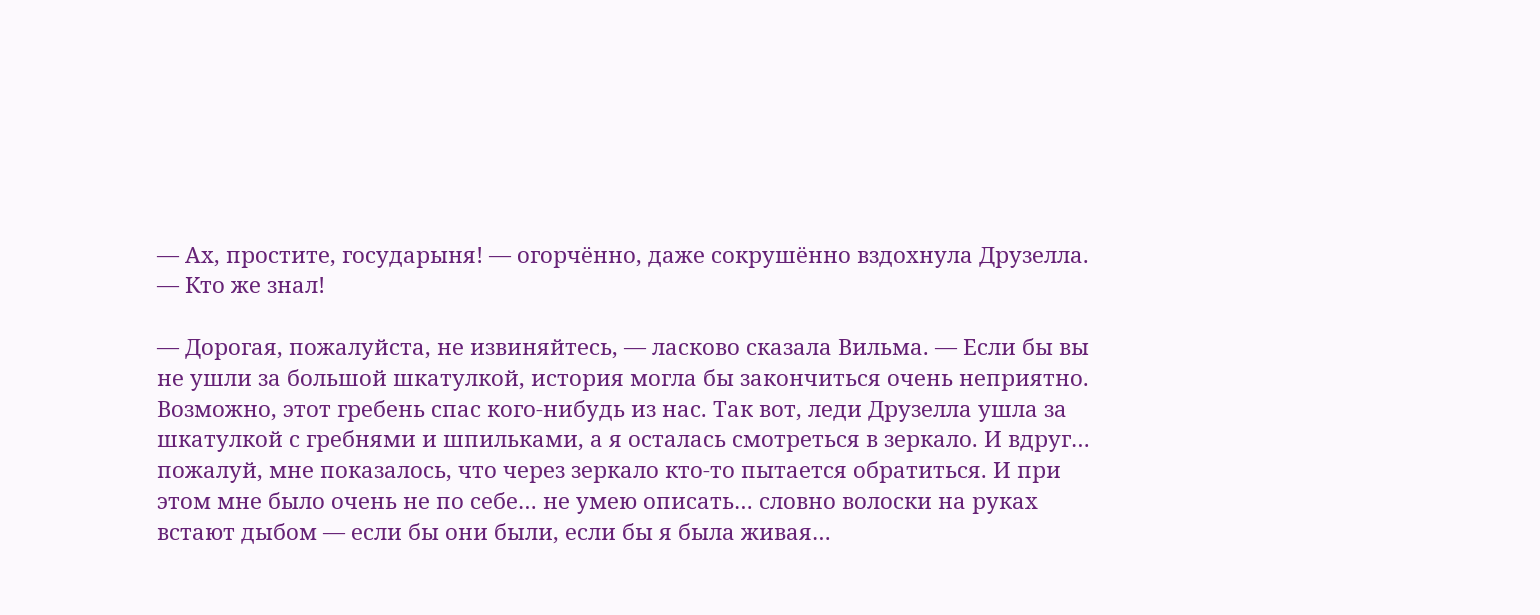— Ах, простите, государыня! — огорчённо, даже сокрушённо вздохнула Друзелла. — Кто же знал!

— Дорогая, пожалуйста, не извиняйтесь, — ласково сказала Вильма. — Если бы вы не ушли за большой шкатулкой, история могла бы закончиться очень неприятно. Возможно, этот гребень спас кого-нибудь из нас. Так вот, леди Друзелла ушла за шкатулкой с гребнями и шпильками, а я осталась смотреться в зеркало. И вдруг… пожалуй, мне показалось, что через зеркало кто-то пытается обратиться. И при этом мне было очень не по себе… не умею описать… словно волоски на руках встают дыбом — если бы они были, если бы я была живая…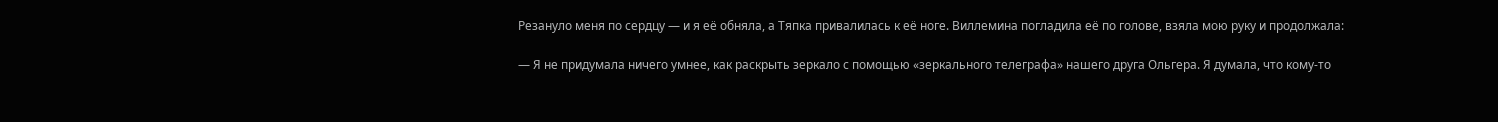Резануло меня по сердцу — и я её обняла, а Тяпка привалилась к её ноге. Виллемина погладила её по голове, взяла мою руку и продолжала:

— Я не придумала ничего умнее, как раскрыть зеркало с помощью «зеркального телеграфа» нашего друга Ольгера. Я думала, что кому-то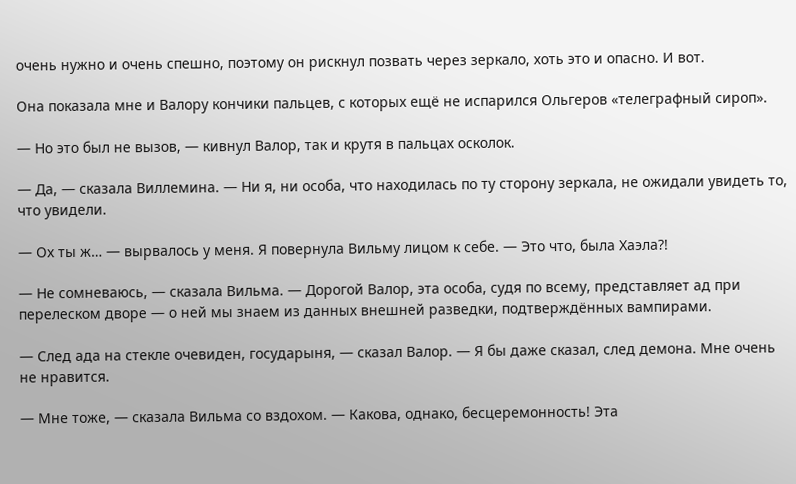очень нужно и очень спешно, поэтому он рискнул позвать через зеркало, хоть это и опасно. И вот.

Она показала мне и Валору кончики пальцев, с которых ещё не испарился Ольгеров «телеграфный сироп».

— Но это был не вызов, — кивнул Валор, так и крутя в пальцах осколок.

— Да, — сказала Виллемина. — Ни я, ни особа, что находилась по ту сторону зеркала, не ожидали увидеть то, что увидели.

— Ох ты ж… — вырвалось у меня. Я повернула Вильму лицом к себе. — Это что, была Хаэла?!

— Не сомневаюсь, — сказала Вильма. — Дорогой Валор, эта особа, судя по всему, представляет ад при перелеском дворе — о ней мы знаем из данных внешней разведки, подтверждённых вампирами.

— След ада на стекле очевиден, государыня, — сказал Валор. — Я бы даже сказал, след демона. Мне очень не нравится.

— Мне тоже, — сказала Вильма со вздохом. — Какова, однако, бесцеремонность! Эта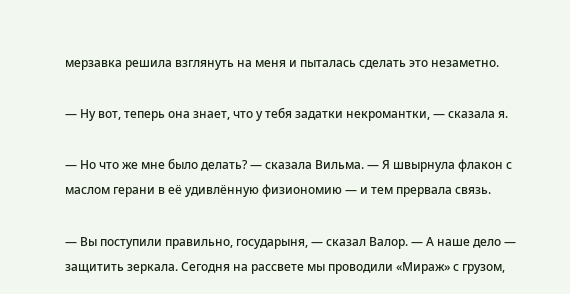мерзавка решила взглянуть на меня и пыталась сделать это незаметно.

— Ну вот, теперь она знает, что у тебя задатки некромантки, — сказала я.

— Но что же мне было делать? — сказала Вильма. — Я швырнула флакон с маслом герани в её удивлённую физиономию — и тем прервала связь.

— Вы поступили правильно, государыня, — сказал Валор. — А наше дело — защитить зеркала. Сегодня на рассвете мы проводили «Мираж» с грузом,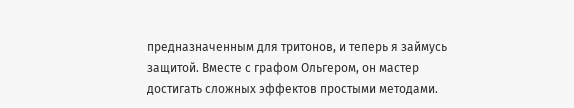предназначенным для тритонов, и теперь я займусь защитой. Вместе с графом Ольгером, он мастер достигать сложных эффектов простыми методами.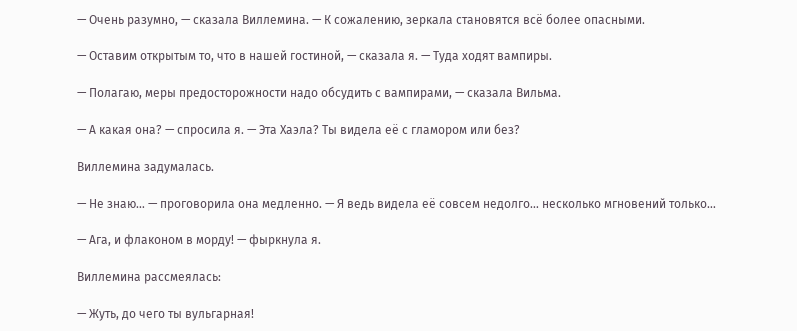— Очень разумно, — сказала Виллемина. — К сожалению, зеркала становятся всё более опасными.

— Оставим открытым то, что в нашей гостиной, — сказала я. — Туда ходят вампиры.

— Полагаю, меры предосторожности надо обсудить с вампирами, — сказала Вильма.

— А какая она? — спросила я. — Эта Хаэла? Ты видела её с гламором или без?

Виллемина задумалась.

— Не знаю… — проговорила она медленно. — Я ведь видела её совсем недолго… несколько мгновений только…

— Ага, и флаконом в морду! — фыркнула я.

Виллемина рассмеялась:

— Жуть, до чего ты вульгарная!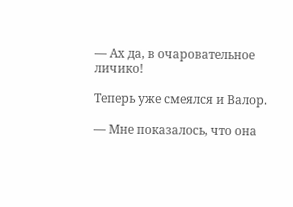— Ах да, в очаровательное личико!

Теперь уже смеялся и Валор.

— Мне показалось, что она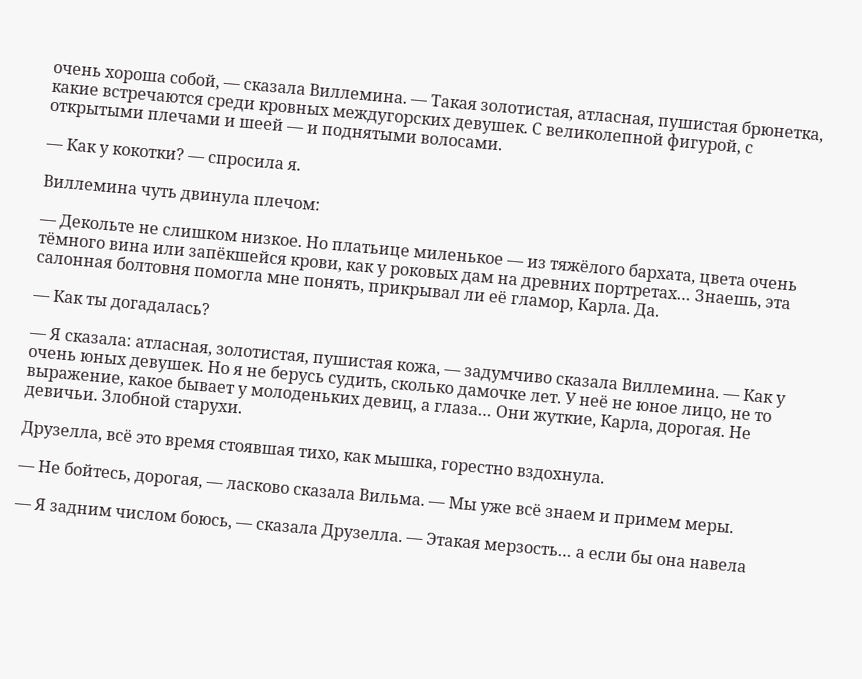очень хороша собой, — сказала Виллемина. — Такая золотистая, атласная, пушистая брюнетка, какие встречаются среди кровных междугорских девушек. С великолепной фигурой, с открытыми плечами и шеей — и поднятыми волосами.

— Как у кокотки? — спросила я.

Виллемина чуть двинула плечом:

— Декольте не слишком низкое. Но платьице миленькое — из тяжёлого бархата, цвета очень тёмного вина или запёкшейся крови, как у роковых дам на древних портретах… Знаешь, эта салонная болтовня помогла мне понять, прикрывал ли её гламор, Карла. Да.

— Как ты догадалась?

— Я сказала: атласная, золотистая, пушистая кожа, — задумчиво сказала Виллемина. — Как у очень юных девушек. Но я не берусь судить, сколько дамочке лет. У неё не юное лицо, не то выражение, какое бывает у молоденьких девиц, а глаза… Они жуткие, Карла, дорогая. Не девичьи. Злобной старухи.

Друзелла, всё это время стоявшая тихо, как мышка, горестно вздохнула.

— Не бойтесь, дорогая, — ласково сказала Вильма. — Мы уже всё знаем и примем меры.

— Я задним числом боюсь, — сказала Друзелла. — Этакая мерзость… а если бы она навела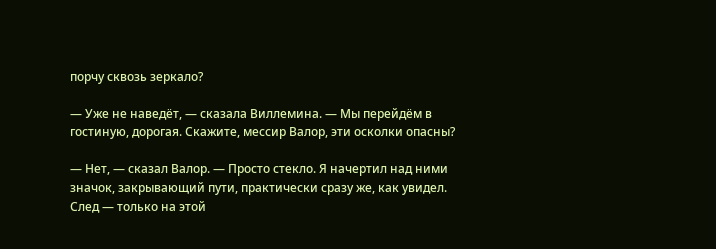порчу сквозь зеркало?

— Уже не наведёт, — сказала Виллемина. — Мы перейдём в гостиную, дорогая. Скажите, мессир Валор, эти осколки опасны?

— Нет, — сказал Валор. — Просто стекло. Я начертил над ними значок, закрывающий пути, практически сразу же, как увидел. След — только на этой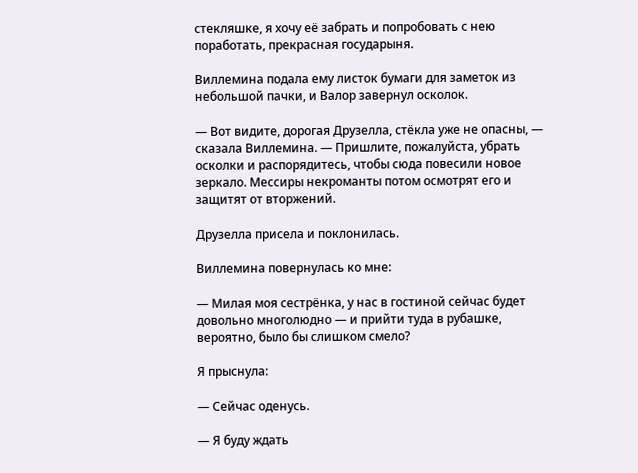стекляшке, я хочу её забрать и попробовать с нею поработать, прекрасная государыня.

Виллемина подала ему листок бумаги для заметок из небольшой пачки, и Валор завернул осколок.

— Вот видите, дорогая Друзелла, стёкла уже не опасны, — сказала Виллемина. — Пришлите, пожалуйста, убрать осколки и распорядитесь, чтобы сюда повесили новое зеркало. Мессиры некроманты потом осмотрят его и защитят от вторжений.

Друзелла присела и поклонилась.

Виллемина повернулась ко мне:

— Милая моя сестрёнка, у нас в гостиной сейчас будет довольно многолюдно — и прийти туда в рубашке, вероятно, было бы слишком смело?

Я прыснула:

— Сейчас оденусь.

— Я буду ждать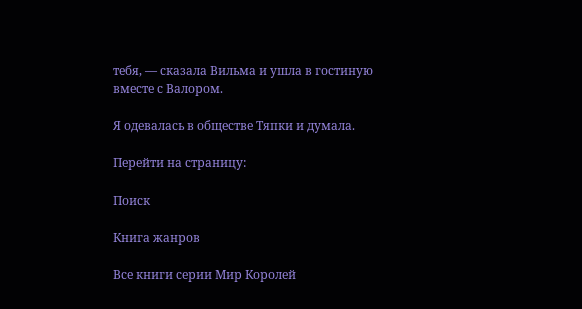тебя, — сказала Вильма и ушла в гостиную вместе с Валором.

Я одевалась в обществе Тяпки и думала.

Перейти на страницу:

Поиск

Книга жанров

Все книги серии Мир Королей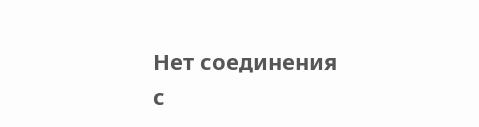Нет соединения с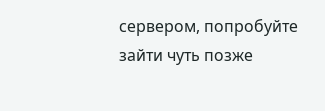сервером, попробуйте зайти чуть позже